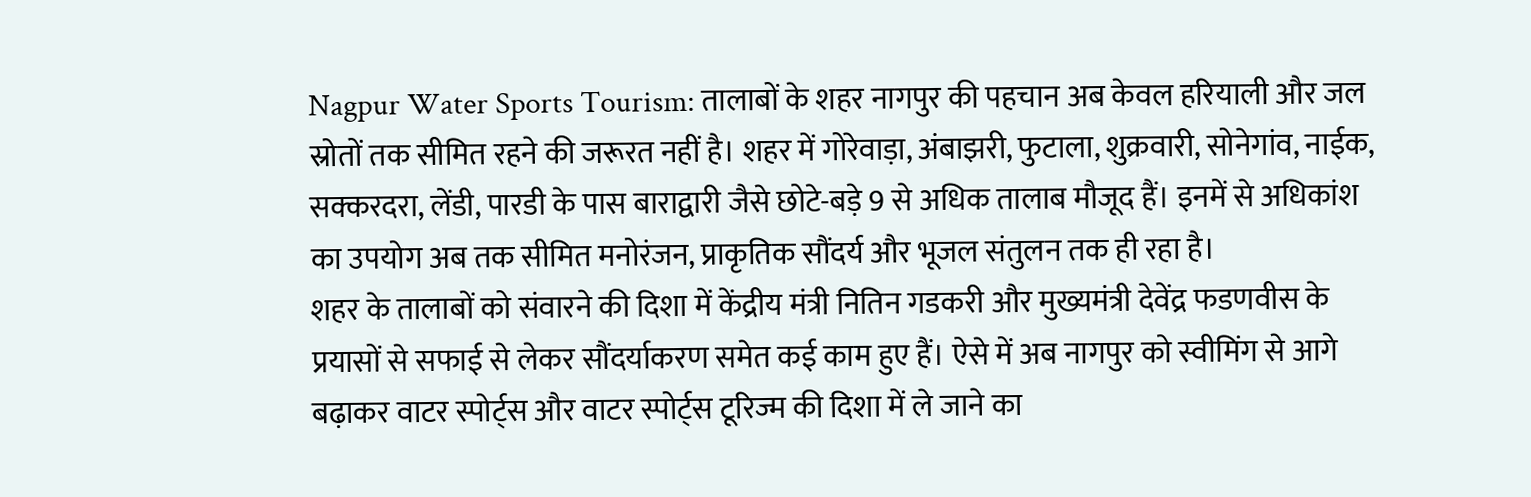Nagpur Water Sports Tourism: तालाबों के शहर नागपुर की पहचान अब केवल हरियाली और जल स्रोतों तक सीमित रहने की जरूरत नहीं है। शहर में गोरेवाड़ा, अंबाझरी, फुटाला, शुक्रवारी, सोनेगांव, नाईक, सक्करदरा, लेंडी, पारडी के पास बाराद्वारी जैसे छोटे-बड़े 9 से अधिक तालाब मौजूद हैं। इनमें से अधिकांश का उपयोग अब तक सीमित मनोरंजन, प्राकृतिक सौंदर्य और भूजल संतुलन तक ही रहा है।
शहर के तालाबों को संवारने की दिशा में केंद्रीय मंत्री नितिन गडकरी और मुख्यमंत्री देवेंद्र फडणवीस के प्रयासों से सफाई से लेकर सौंदर्याकरण समेत कई काम हुए हैं। ऐसे में अब नागपुर को स्वीमिंग से आगे बढ़ाकर वाटर स्पोर्ट्स और वाटर स्पोर्ट्स टूरिज्म की दिशा में ले जाने का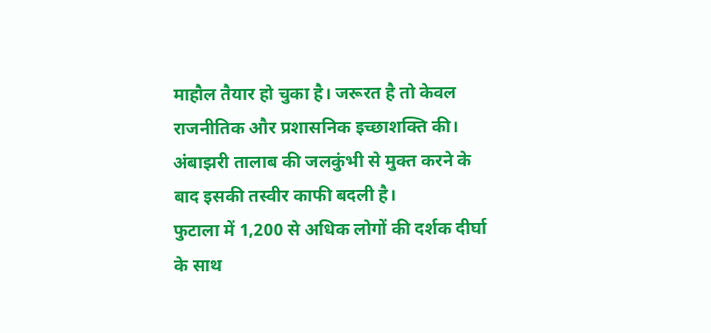माहौल तैयार हो चुका है। जरूरत है तो केवल राजनीतिक और प्रशासनिक इच्छाशक्ति की।
अंबाझरी तालाब की जलकुंभी से मुक्त करने के बाद इसकी तस्वीर काफी बदली है।
फुटाला में 1,200 से अधिक लोगों की दर्शक दीर्घा के साथ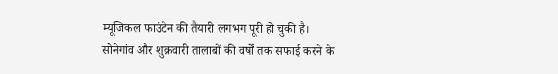म्यूजिकल फाउंटेन की तैयारी लगभग पूरी हो चुकी है।
सोनेगांव और शुक्रवारी तालाबों की वर्षों तक सफाई करने के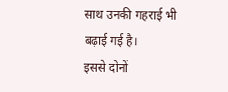साथ उनकी गहराई भी बढ़ाई गई है।
इससे दोनों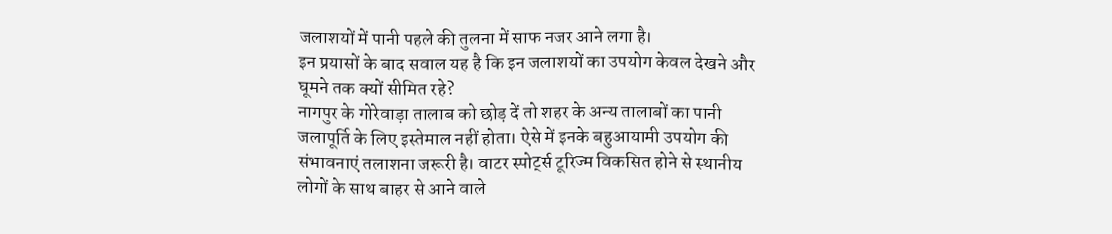जलाशयों में पानी पहले की तुलना में साफ नजर आने लगा है।
इन प्रयासों के बाद सवाल यह है कि इन जलाशयों का उपयोग केवल देखने और घूमने तक क्यों सीमित रहे?
नागपुर के गोरेवाड़ा तालाब को छोड़ दें तो शहर के अन्य तालाबों का पानी जलापूर्ति के लिए इस्तेमाल नहीं होता। ऐसे में इनके बहुआयामी उपयोग की संभावनाएं तलाशना जरूरी है। वाटर स्पोर्ट्स टूरिज्म विकसित होने से स्थानीय लोगों के साथ बाहर से आने वाले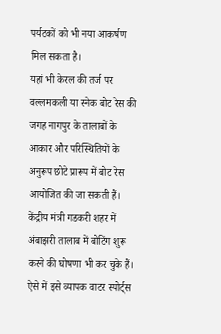पर्यटकों को भी नया आकर्षण मिल सकता है।
यहां भी केरल की तर्ज पर वल्लमकली या स्नेक बोट रेस की जगह नागपुर के तालाबों के आकार और परिस्थितियों के अनुरूप छोटे प्रारूप में बोट रेस आयोजित की जा सकती हैं। केंद्रीय मंत्री गडकरी शहर में अंबाझरी तालाब में बोटिंग शुरू करने की घोषणा भी कर चुके हैं। ऐसे में इसे व्यापक वाटर स्पोर्ट्स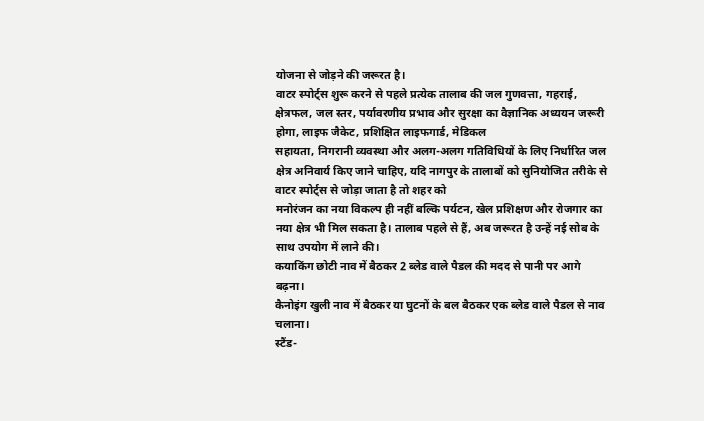योजना से जोड़ने की जरूरत है।
वाटर स्पोर्ट्स शुरू करने से पहले प्रत्येक तालाब की जल गुणवत्ता, गहराई, क्षेत्रफल, जल स्तर, पर्यावरणीय प्रभाव और सुरक्षा का वैज्ञानिक अध्ययन जरूरी होगा, लाइफ जैकेट, प्रशिक्षित लाइफगार्ड, मेडिकल
सहायता, निगरानी व्यवस्था और अलग-अलग गतिविधियों के लिए निर्धारित जल क्षेत्र अनिवार्य किए जाने चाहिए, यदि नागपुर के तालाबों को सुनियोजित तरीके से वाटर स्पोर्ट्स से जोड़ा जाता है तो शहर को
मनोरंजन का नया विकल्प ही नहीं बल्कि पर्यटन, खेल प्रशिक्षण और रोजगार का नया क्षेत्र भी मिल सकता है। तालाब पहले से हैं, अब जरूरत है उन्हें नई सोब के साथ उपयोग में लाने की।
कयाकिंग छोटी नाव में बैठकर 2 ब्लेड वाले पैडल की मदद से पानी पर आगे बढ़ना।
कैनोइंग खुली नाव में बैठकर या घुटनों के बल बैठकर एक ब्लेड वाले पैडल से नाव चलाना।
स्टैंड-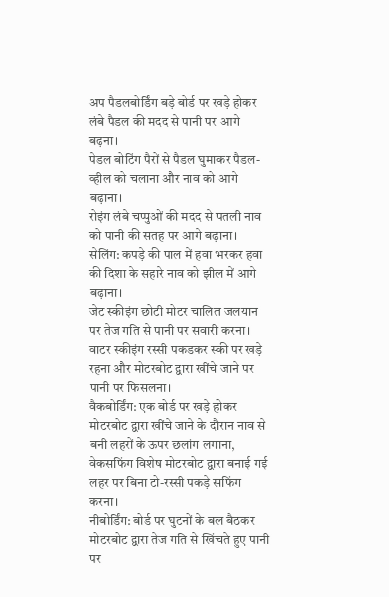अप पैडलबोर्डिंग बड़े बोर्ड पर खड़े होकर लंबे पैडल की मदद से पानी पर आगे बढ़ना।
पेडल बोटिंग पैरों से पैडल घुमाकर पैडल-व्हील को चलाना और नाव को आगे बढ़ाना।
रोइंग लंबे चप्पुओं की मदद से पतली नाव को पानी की सतह पर आगे बढ़ाना।
सेलिंग: कपड़े की पाल में हवा भरकर हवा की दिशा के सहारे नाव को झील में आगे बढ़ाना।
जेट स्कीइंग छोटी मोटर चालित जलयान पर तेज गति से पानी पर सवारी करना।
वाटर स्कीइंग रस्सी पकडकर स्की पर खड़े रहना और मोटरबोट द्वारा खींचे जाने पर पानी पर फिसलना।
वैकबोर्डिंग: एक बोर्ड पर खड़े होकर मोटरबोट द्वारा खींचे जाने के दौरान नाव से बनी लहरों के ऊपर छलांग लगाना,
वेकसफिंग विशेष मोटरबोट द्वारा बनाई गई लहर पर बिना टो-रस्सी पकड़े सफिंग करना।
नीबोर्डिंग: बोर्ड पर घुटनों के बल बैठकर मोटरबोट द्वारा तेज गति से खिंचते हुए पानी पर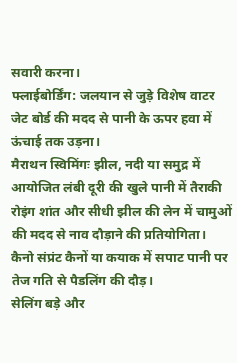सवारी करना।
फ्लाईबोर्डिंग: जलयान से जुड़े विशेष वाटर जेट बोर्ड की मदद से पानी के ऊपर हवा में ऊंचाई तक उड़ना।
मैराथन स्विमिंगः झील, नदी या समुद्र में आयोजित लंबी दूरी की खुले पानी में तैराकी
रोइंग शांत और सीधी झील की लेन में चामुओं की मदद से नाव दौड़ाने की प्रतियोगिता।
कैनो संप्रंट कैनों या कयाक में सपाट पानी पर तेज गति से पैडलिंग की दौड़।
सेलिंग बड़े और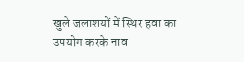खुले जलाशयों में स्थिर हवा का उपयोग करके नाव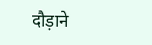दौड़ाने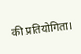की प्रतियोगिता।